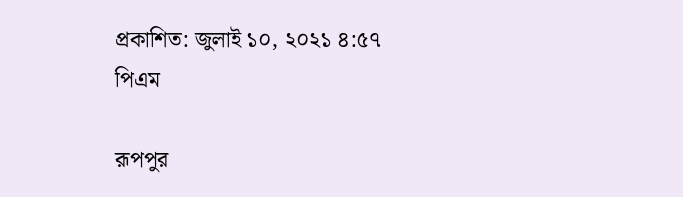প্রকাশিত: জুলাই ১০, ২০২১ ৪:৫৭ পিএম

রূপপুর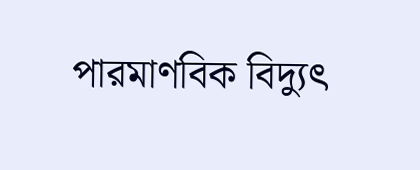পারমাণবিক বিদ্যুৎ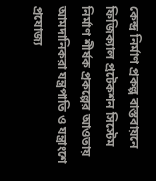কেন্দ্র নির্মাণ প্রকল্প বাস্তবায়নে ফিজিক্যাল প্রটেকশন সিস্টেম নির্মাণ শীর্ষক প্রকল্পের আওতায় আমদানিকরা যন্ত্রপাতি ও যন্ত্রাংশে প্রযোজ্য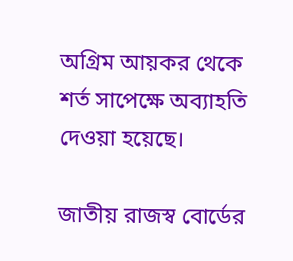অগ্রিম আয়কর থেকে শর্ত সাপেক্ষে অব্যাহতি দেওয়া হয়েছে।

জাতীয় রাজস্ব বোর্ডের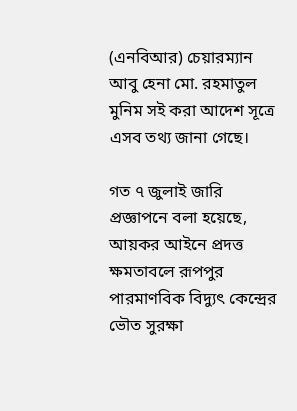(এনবিআর) চেয়ারম্যান আবু হেনা মো. রহমাতুল মুনিম সই করা আদেশ সূত্রে এসব তথ্য জানা গেছে।

গত ৭ জুলাই জারি প্রজ্ঞাপনে বলা হয়েছে, আয়কর আইনে প্রদত্ত ক্ষমতাবলে রূপপুর পারমাণবিক বিদ্যুৎ কেন্দ্রের ভৌত সুরক্ষা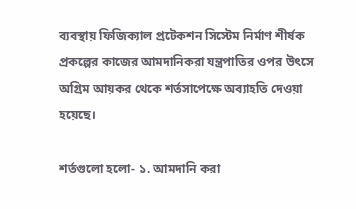ব্যবস্থায় ফিজিক্যাল প্রটেকশন সিস্টেম নির্মাণ শীর্ষক প্রকল্পের কাজের আমদানিকরা যন্ত্রপাতির ওপর উৎসে অগ্রিম আয়কর থেকে শর্তসাপেক্ষে অব্যাহতি দেওয়া হয়েছে।

শর্তগুলো হলো- ১. আমদানি করা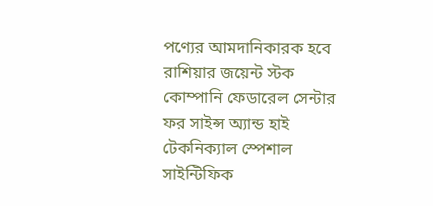পণ্যের আমদানিকারক হবে রাশিয়ার জয়েন্ট স্টক কোম্পানি ফেডারেল সেন্টার ফর সাইন্স অ্যান্ড হাই টেকনিক্যাল স্পেশাল সাইন্টিফিক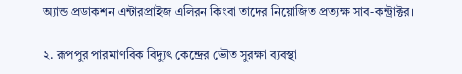অ্যান্ড প্রডাকশন এন্টারপ্রাইজ এলিরন কিংবা তাদের নিয়োজিত প্রত্যক্ষ সাব-কন্ট্রাক্টর।

২. রূপপুর পারমাণবিক বিদ্যুৎ কেন্দ্রের ভৌত সুরক্ষা ব্যবস্থা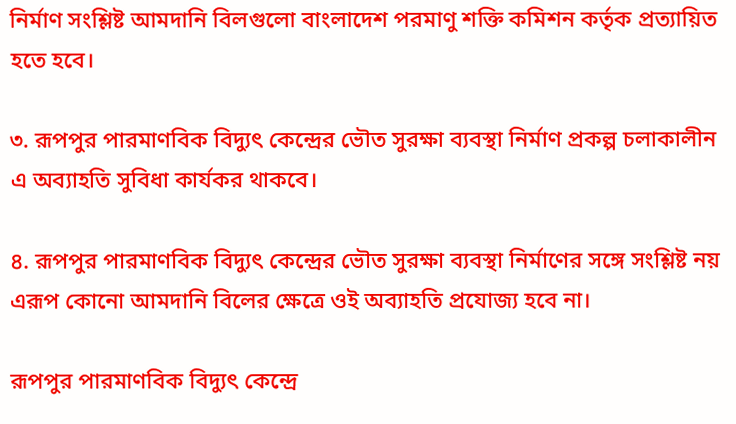নির্মাণ সংশ্লিষ্ট আমদানি বিলগুলো বাংলাদেশ পরমাণু শক্তি কমিশন কর্তৃক প্রত্যায়িত হতে হবে।

৩. রূপপুর পারমাণবিক বিদ্যুৎ কেন্দ্রের ভৌত সুরক্ষা ব্যবস্থা নির্মাণ প্রকল্প চলাকালীন এ অব্যাহতি সুবিধা কার্যকর থাকবে।

৪. রূপপুর পারমাণবিক বিদ্যুৎ কেন্দ্রের ভৌত সুরক্ষা ব্যবস্থা নির্মাণের সঙ্গে সংশ্লিষ্ট নয় এরূপ কোনো আমদানি বিলের ক্ষেত্রে ওই অব্যাহতি প্রযোজ্য হবে না।

রূপপুর পারমাণবিক বিদ্যুৎ কেন্দ্রে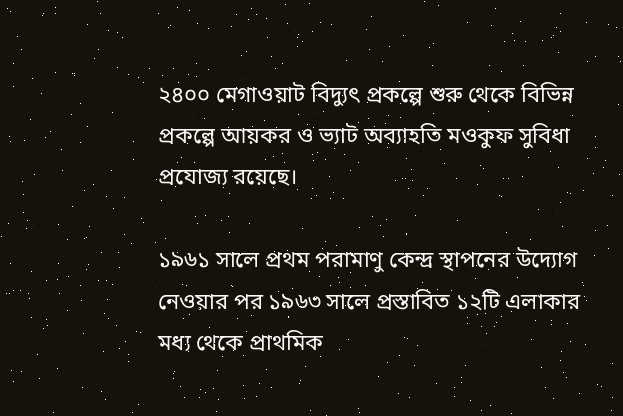২৪০০ মেগাওয়াট বিদ্যুৎ প্রকল্পে শুরু থেকে বিভিন্ন প্রকল্পে আয়কর ও ভ্যাট অব্যাহতি মওকুফ সুবিধা প্রযোজ্য রয়েছে।

১৯৬১ সালে প্রথম পরামাণু কেন্দ্র স্থাপনের উদ্যোগ নেওয়ার পর ১৯৬৩ সালে প্রস্তাবিত ১২টি এলাকার মধ্য থেকে প্রাথমিক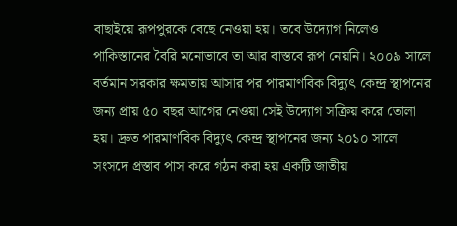বাছাইয়ে রূপপুরকে বেছে নেওয়া হয়। তবে উদ্যোগ নিলেও পাকিস্তানের বৈরি মনোভাবে তা আর বাস্তবে রূপ নেয়নি। ২০০৯ সালে বর্তমান সরকার ক্ষমতায় আসার পর পারমাণবিক বিদ্যুৎ কেন্দ্র স্থাপনের জন্য প্রায় ৫০ বছর আগের নেওয়া সেই উদ্যোগ সক্রিয় করে তোলা হয়। দ্রুত পারমাণবিক বিদ্যুৎ কেন্দ্র স্থাপনের জন্য ২০১০ সালে সংসদে প্রস্তাব পাস করে গঠন করা হয় একটি জাতীয়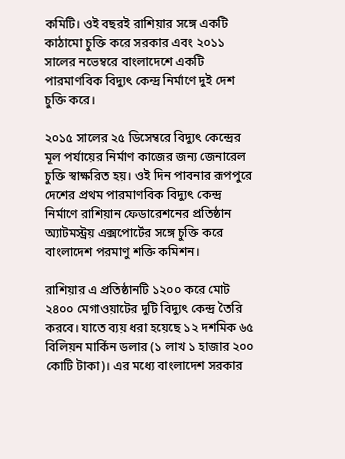কমিটি। ওই বছরই রাশিয়ার সঙ্গে একটি কাঠামো চুক্তি করে সরকার এবং ২০১১ সালের নভেম্বরে বাংলাদেশে একটি পারমাণবিক বিদ্যুৎ কেন্দ্র নির্মাণে দুই দেশ চুক্তি করে।

২০১৫ সালের ২৫ ডিসেম্বরে বিদ্যুৎ কেন্দ্রের মূল পর্যায়ের নির্মাণ কাজের জন্য জেনারেল চুক্তি স্বাক্ষরিত হয়। ওই দিন পাবনার রূপপুরে দেশের প্রথম পারমাণবিক বিদ্যুৎ কেন্দ্র নির্মাণে রাশিয়ান ফেডারেশনের প্রতিষ্ঠান অ্যাটমস্ট্রয় এক্সপোর্টের সঙ্গে চুক্তি করে বাংলাদেশ পরমাণু শক্তি কমিশন।

রাশিয়ার এ প্রতিষ্ঠানটি ১২০০ করে মোট ২৪০০ মেগাওয়াটের দুটি বিদ্যুৎ কেন্দ্র তৈরি করবে। যাতে ব্যয় ধরা হয়েছে ১২ দশমিক ৬৫ বিলিয়ন মার্কিন ডলার (১ লাখ ১ হাজার ২০০ কোটি টাকা)। এর মধ্যে বাংলাদেশ সরকার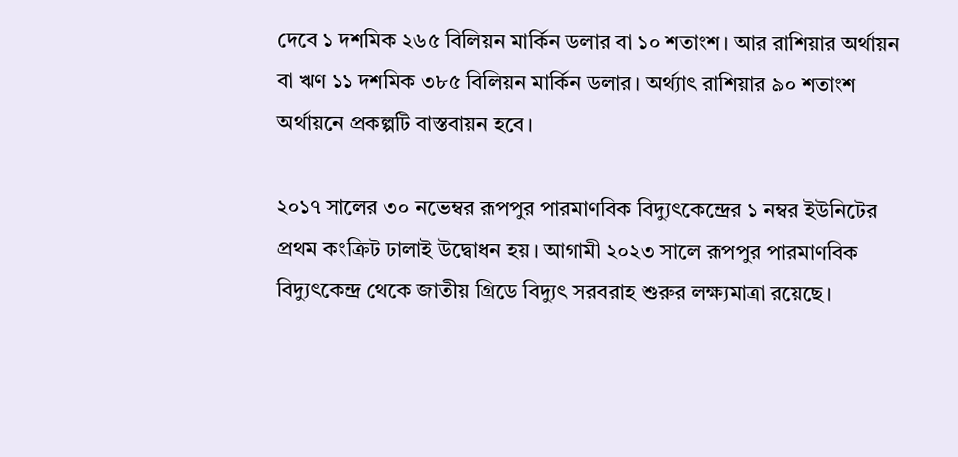দেবে ১ দশমিক ২৬৫ বিলিয়ন মার্কিন ডলার বা ১০ শতাংশ। আর রাশিয়ার অর্থায়ন বা ঋণ ১১ দশমিক ৩৮৫ বিলিয়ন মার্কিন ডলার। অর্থ্যাৎ রাশিয়ার ৯০ শতাংশ অর্থায়নে প্রকল্পটি বাস্তবায়ন হবে।

২০১৭ সালের ৩০ নভেম্বর রূপপুর পারমাণবিক বিদ্যুৎকেন্দ্রের ১ নম্বর ইউনিটের প্রথম কংক্রিট ঢালাই উদ্বোধন হয়। আগামী ২০২৩ সালে রূপপুর পারমাণবিক বিদ্যুৎকেন্দ্র থেকে জাতীয় গ্রিডে বিদ্যুৎ সরবরাহ শুরুর লক্ষ্যমাত্রা রয়েছে।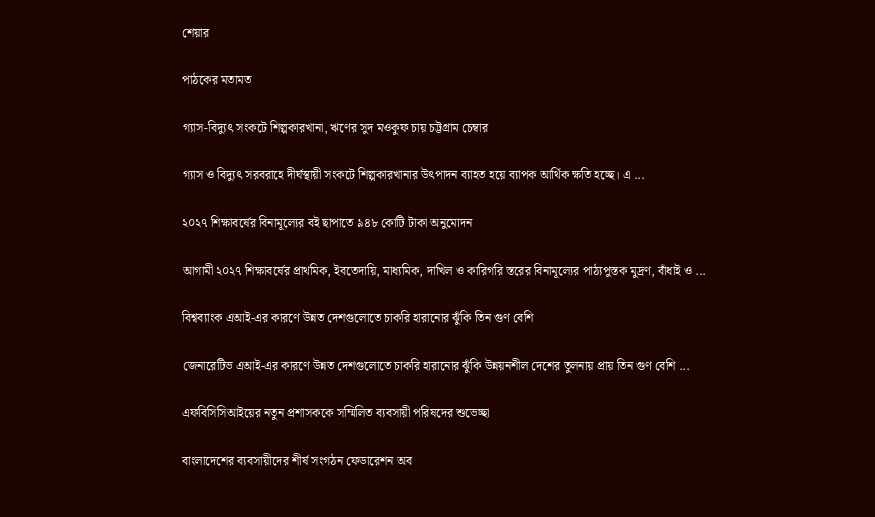শেয়ার

পাঠকের মতামত

গ্যাস-বিদ্যুৎ সংকটে শিল্পকারখানা, ঋণের সুদ মওকুফ চায় চট্টগ্রাম চেম্বার

গ্যাস ও বিদ্যুৎ সরবরাহে দীর্ঘস্থায়ী সংকটে শিল্পকারখানার উৎপাদন ব্যাহত হয়ে ব্যাপক আর্থিক ক্ষতি হচ্ছে। এ ...

২০২৭ শিক্ষাবর্ষের বিনামূল্যের বই ছাপাতে ৯৪৮ কোটি টাকা অনুমোদন

আগামী ২০২৭ শিক্ষাবর্ষের প্রাথমিক, ইবতেদায়ি, মাধ্যমিক, দাখিল ও কারিগরি স্তরের বিনামূল্যের পাঠ্যপুস্তক মুদ্রণ, বাঁধাই ও ...

বিশ্বব্যাংক এআই-এর কারণে উন্নত দেশগুলোতে চাকরি হারানোর ঝুঁকি তিন গুণ বেশি

জেনারেটিভ এআই-এর কারণে উন্নত দেশগুলোতে চাকরি হারানোর ঝুঁকি উন্নয়নশীল দেশের তুলনায় প্রায় তিন গুণ বেশি ...

এফবিসিসিআইয়ের নতুন প্রশাসককে সম্মিলিত ব্যবসায়ী পরিষদের শুভেচ্ছা

বাংলাদেশের ব্যবসায়ীদের শীর্ষ সংগঠন ফেডারেশন অব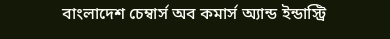বাংলাদেশ চেম্বার্স অব কমার্স অ্যান্ড ইন্ডাস্ট্রি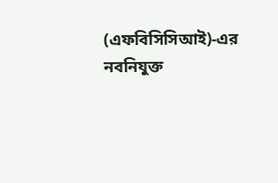(এফবিসিসিআই)-এর নবনিযুক্ত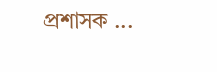প্রশাসক ...